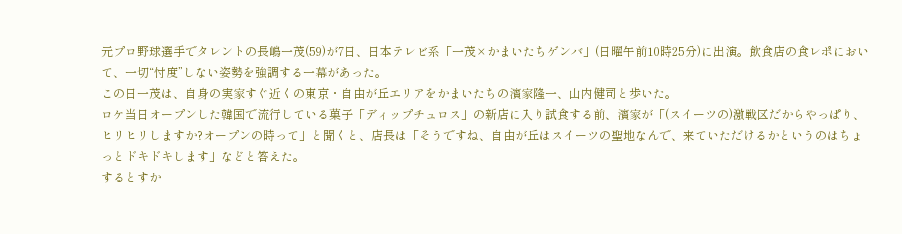元プロ野球選手でタレントの長嶋一茂(59)が7日、日本テレビ系「一茂×かまいたちゲンバ」(日曜午前10時25分)に出演。飲食店の食レポにおいて、一切“忖度”しない姿勢を強調する一幕があった。
この日一茂は、自身の実家すぐ近くの東京・自由が丘エリアをかまいたちの濱家隆一、山内健司と歩いた。
ロケ当日オープンした韓国で流行している菓子「ディップチュロス」の新店に入り試食する前、濱家が「(スイーツの)激戦区だからやっぱり、ヒリヒリしますか?オープンの時って」と聞くと、店長は「そうですね、自由が丘はスイーツの聖地なんで、来ていただけるかというのはちょっとドキドキします」などと答えた。
するとすか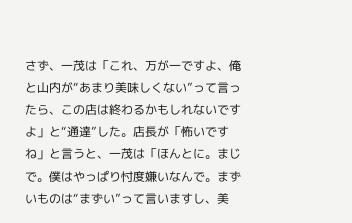さず、一茂は「これ、万が一ですよ、俺と山内が“あまり美味しくない”って言ったら、この店は終わるかもしれないですよ」と“通達”した。店長が「怖いですね」と言うと、一茂は「ほんとに。まじで。僕はやっぱり忖度嫌いなんで。まずいものは“まずい”って言いますし、美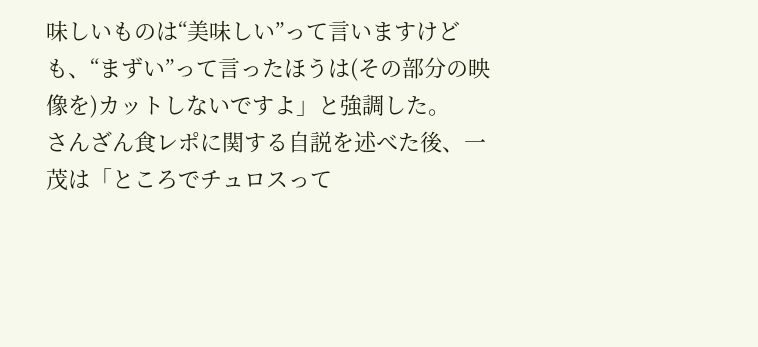味しいものは“美味しい”って言いますけども、“まずい”って言ったほうは(その部分の映像を)カットしないですよ」と強調した。
さんざん食レポに関する自説を述べた後、一茂は「ところでチュロスって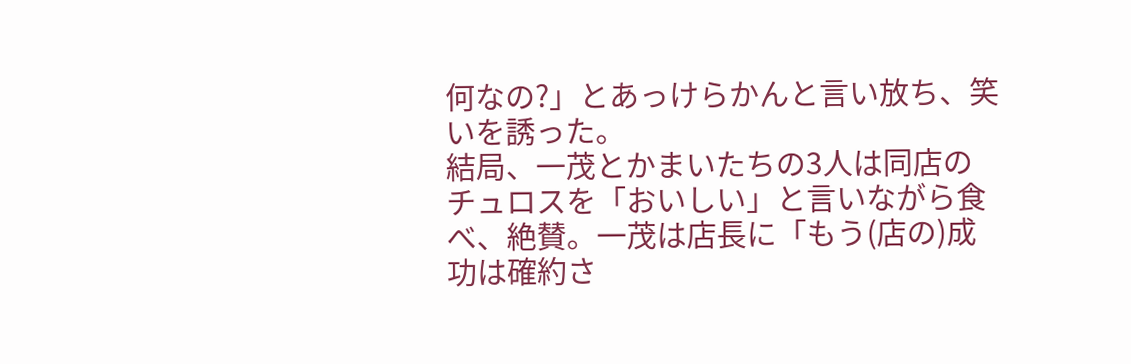何なの?」とあっけらかんと言い放ち、笑いを誘った。
結局、一茂とかまいたちの3人は同店のチュロスを「おいしい」と言いながら食べ、絶賛。一茂は店長に「もう(店の)成功は確約さ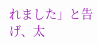れました」と告げ、太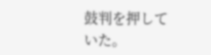鼓判を押していた。